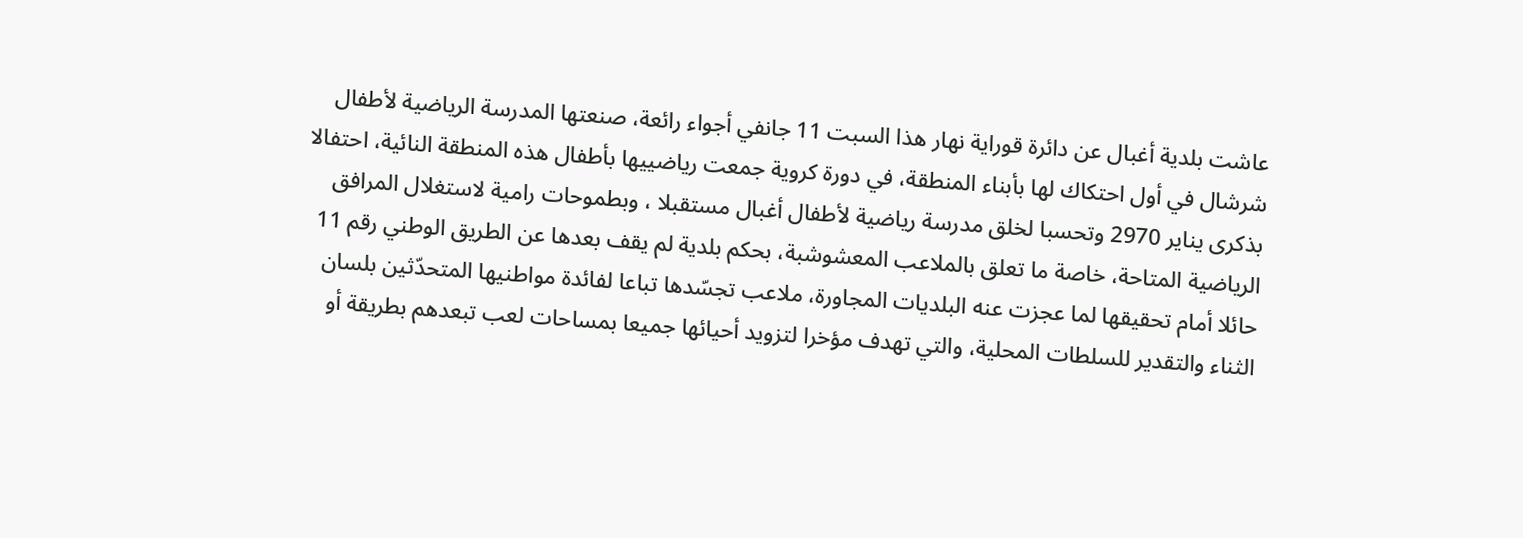عاشت بلدية أغبال عن دائرة قوراية نهار هذا السبت 11 جانفي أجواء رائعة، صنعتها المدرسة الرياضية لأطفال شرشال في أول احتكاك لها بأبناء المنطقة، في دورة كروية جمعت رياضييها بأطفال هذه المنطقة النائية، احتفالا بذكرى يناير 2970 وتحسبا لخلق مدرسة رياضية لأطفال أغبال مستقبلا ، وبطموحات رامية لاستغلال المرافق الرياضية المتاحة، خاصة ما تعلق بالملاعب المعشوشبة، بحكم بلدية لم يقف بعدها عن الطريق الوطني رقم 11 حائلا أمام تحقيقها لما عجزت عنه البلديات المجاورة، ملاعب تجسّدها تباعا لفائدة مواطنيها المتحدّثين بلسان الثناء والتقدير للسلطات المحلية، والتي تهدف مؤخرا لتزويد أحيائها جميعا بمساحات لعب تبعدهم بطريقة أو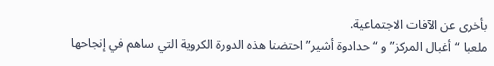بأخرى عن الآفات الاجتماعية.
ملعبا “أغبال المركز” و “حدادوة أشير” احتضنا هذه الدورة الكروية التي ساهم في إنجاحها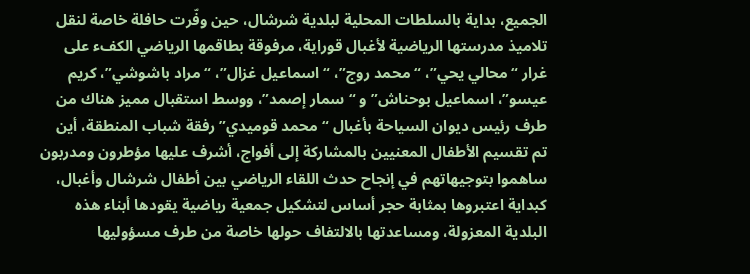الجميع، بداية بالسلطات المحلية لبلدية شرشال، حين وفّرت حافلة خاصة لنقل تلاميذ مدرستها الرياضية لأغبال قوراية، مرفوقة بطاقمها الرياضي الكفء على غرار “محالي يحي”، “محمد روج”، “اسماعيل غزال”، “مراد باشوشي”، كريم عيسو”، اسماعيل بوحناش” و “سمار إصمد”، ووسط استقبال مميز هناك من طرف رئيس ديوان السياحة بأغبال “محمد قوميدي” رفقة شباب المنطقة، أين تم تقسيم الأطفال المعنيين بالمشاركة إلى أفواج، أشرف عليها مؤطرون ومدربون ساهموا بتوجيهاتهم في إنجاح حدث اللقاء الرياضي بين أطفال شرشال وأغبال، كبداية اعتبروها بمثابة حجر أساس لتشكيل جمعية رياضية يقودها أبناء هذه البلدية المعزولة، ومساعدتها بالالتفاف حولها خاصة من طرف مسؤوليها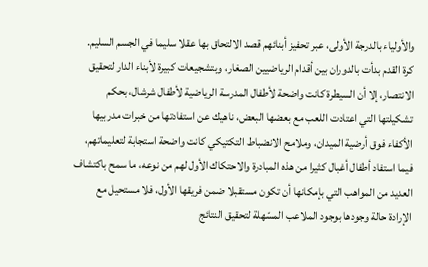والأولياء بالدرجة الأولى، عبر تحفيز أبنائهم قصد الالتحاق بها عقلا سليما في الجسم السليم.
كرة القدم بدأت بالدوران بين أقدام الرياضيين الصغار، وبتشجيعات كبيرة لأبناء الدار لتحقيق الانتصار، إلا أن السيطرة كانت واضحة لأطفال المدرسة الرياضية لأطفال شرشال، بحكم تشكيلتها التي اعتادت اللعب مع بعضها البعض، ناهيك عن استفادتها من خبرات مدربيها الأكفاء فوق أرضية الميدان، وملامح الانضباط التكتيكي كانت واضحة استجابة لتعليماتهم، فيما استفاد أطفال أغبال كثيرا من هذه المبادرة والاحتكاك الأول لهم من نوعه، ما سمح باكتشاف العديد من المواهب التي بإمكانها أن تكون مستقبلا ضمن فريقها الأول، فلا مستحيل مع الإرادة حالة وجودها بوجود الملاعب المسّهلة لتحقيق النتائج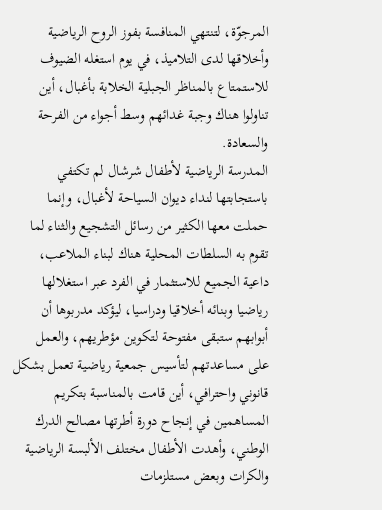المرجوّة، لتنتهي المنافسة بفوز الروح الرياضية وأخلاقها لدى التلاميذ، في يوم استغله الضيوف للاستمتاع بالمناظر الجبلية الخلابة بأغبال، أين تناولوا هناك وجبة غدائهم وسط أجواء من الفرحة والسعادة.
المدرسة الرياضية لأطفال شرشال لم تكتفي باستجابتها لنداء ديوان السياحة لأغبال، وإنما حملت معها الكثير من رسائل التشجيع والثناء لما تقوم به السلطات المحلية هناك لبناء الملاعب، داعية الجميع للاستثمار في الفرد عبر استغلالها رياضيا وبنائه أخلاقيا ودراسيا، ليؤكد مدربوها أن أبوابهم ستبقى مفتوحة لتكوين مؤطريهم، والعمل على مساعدتهم لتأسيس جمعية رياضية تعمل بشكل قانوني واحترافي، أين قامت بالمناسبة بتكريم المساهمين في إنجاح دورة أطرتها مصالح الدرك الوطني، وأهدت الأطفال مختلف الألبسة الرياضية والكرات وبعض مستلزمات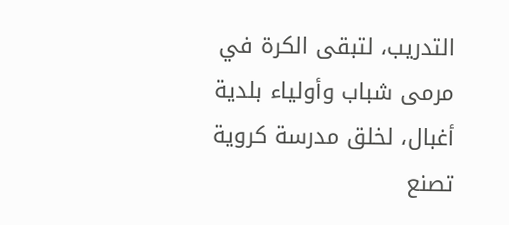التدريب، لتبقى الكرة في مرمى شباب وأولياء بلدية أغبال، لخلق مدرسة كروية تصنع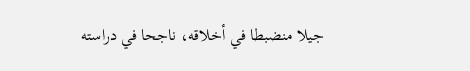جيلا منضبطا في أخلاقه، ناجحا في دراسته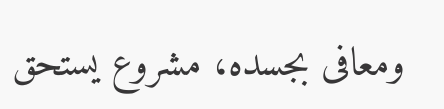ومعافى بجسده، مشروع يستحق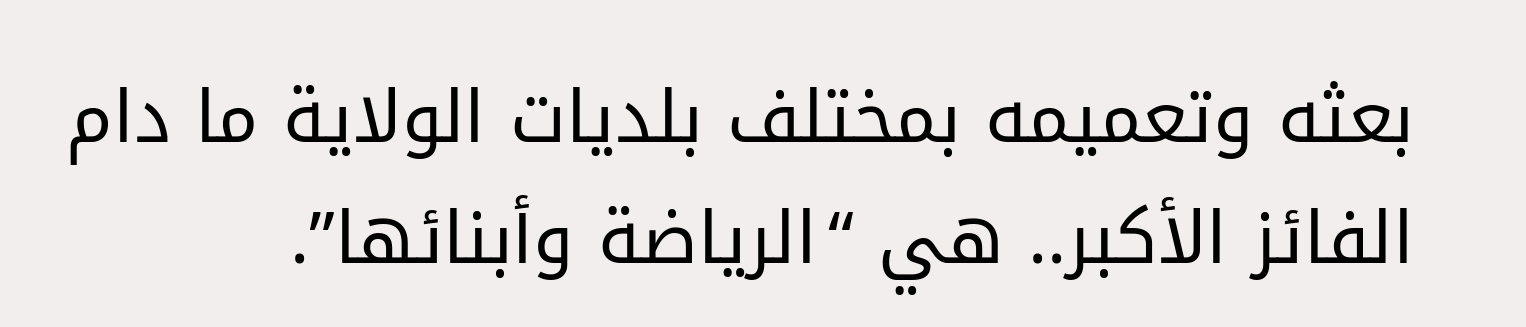بعثه وتعميمه بمختلف بلديات الولاية ما دام الفائز الأكبر.. هي “الرياضة وأبنائها”.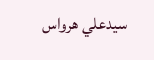سيدعلي هرواس